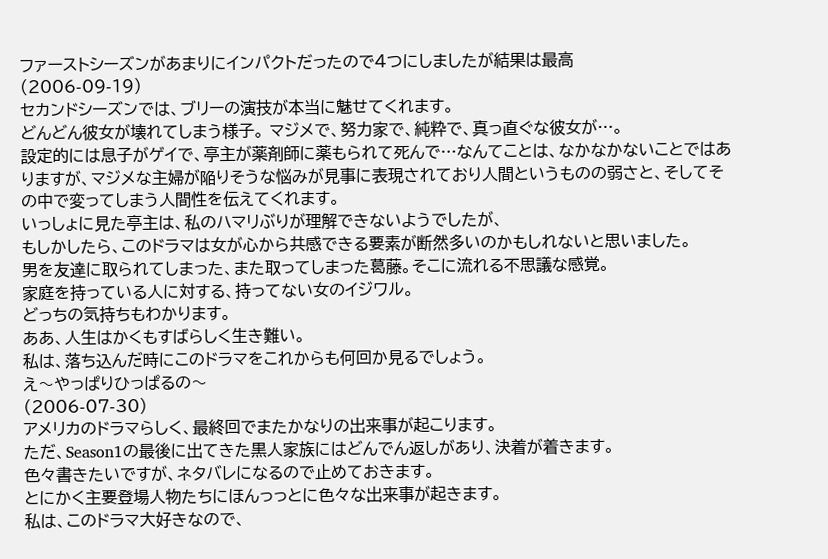ファーストシーズンがあまりにインパクトだったので4つにしましたが結果は最高
(2006-09-19)
セカンドシーズンでは、ブリーの演技が本当に魅せてくれます。
どんどん彼女が壊れてしまう様子。 マジメで、努力家で、純粋で、真っ直ぐな彼女が…。
設定的には息子がゲイで、亭主が薬剤師に薬もられて死んで…なんてことは、なかなかないことではありますが、マジメな主婦が陥りそうな悩みが見事に表現されており人間というものの弱さと、そしてその中で変ってしまう人間性を伝えてくれます。
いっしょに見た亭主は、私のハマリぶりが理解できないようでしたが、
もしかしたら、このドラマは女が心から共感できる要素が断然多いのかもしれないと思いました。
男を友達に取られてしまった、また取ってしまった葛藤。そこに流れる不思議な感覚。
家庭を持っている人に対する、持ってない女のイジワル。
どっちの気持ちもわかります。
ああ、人生はかくもすばらしく生き難い。
私は、落ち込んだ時にこのドラマをこれからも何回か見るでしょう。
え〜やっぱりひっぱるの〜
(2006-07-30)
アメリカのドラマらしく、最終回でまたかなりの出来事が起こります。
ただ、Season1の最後に出てきた黒人家族にはどんでん返しがあり、決着が着きます。
色々書きたいですが、ネタバレになるので止めておきます。
とにかく主要登場人物たちにほんっっとに色々な出来事が起きます。
私は、このドラマ大好きなので、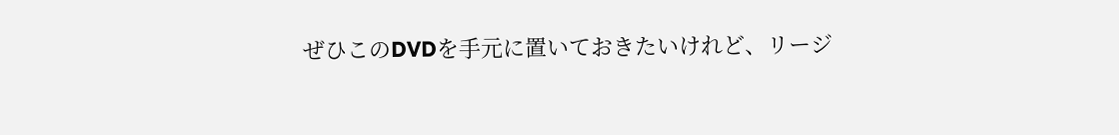ぜひこのDVDを手元に置いておきたいけれど、リージ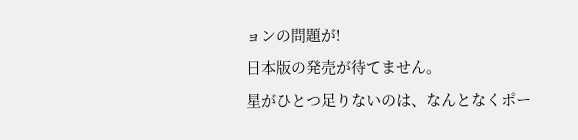ョンの問題が!
日本版の発売が待てません。
星がひとつ足りないのは、なんとなくポー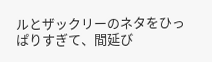ルとザックリーのネタをひっぱりすぎて、間延び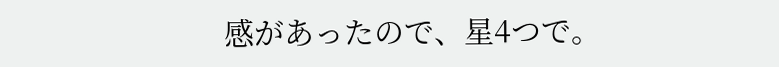感があったので、星4つで。